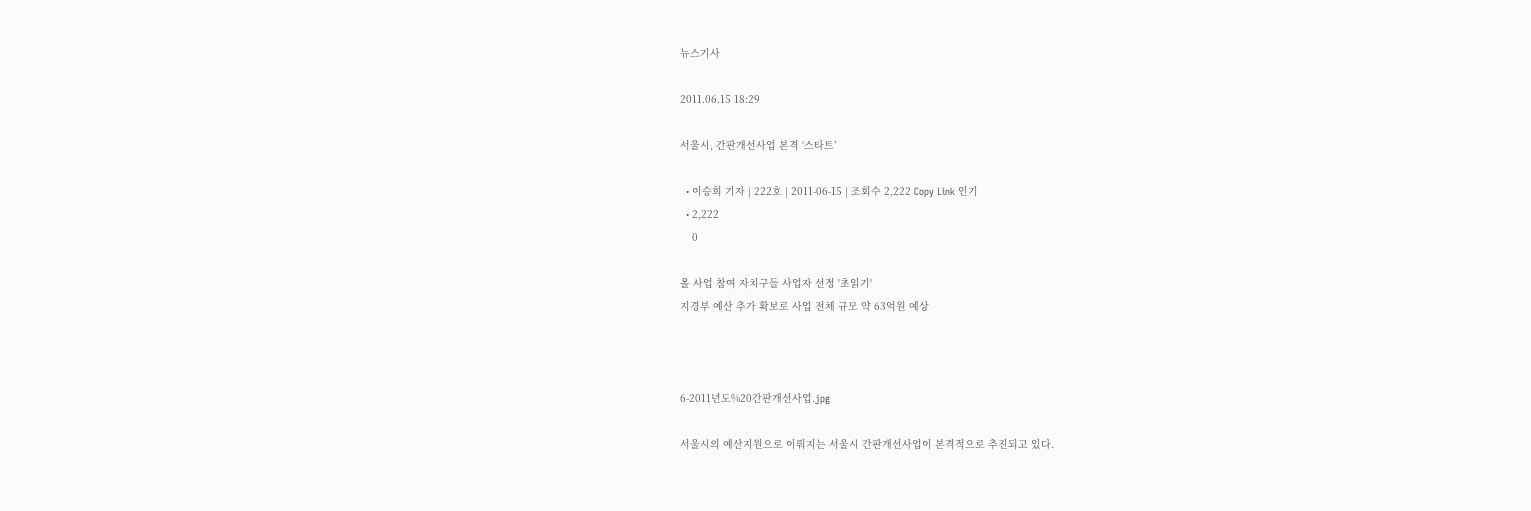뉴스기사

2011.06.15 18:29

서울시, 간판개선사업 본격 ‘스타트’

  • 이승희 기자 | 222호 | 2011-06-15 | 조회수 2,222 Copy Link 인기
  • 2,222
    0

올 사업 참여 자치구들 사업자 선정 '초읽기'
지경부 예산 추가 확보로 사업 전체 규모 약 63억원 예상



6-2011년도%20간판개선사업.jpg

서울시의 예산지원으로 이뤄지는 서울시 간판개선사업이 본격적으로 추진되고 있다.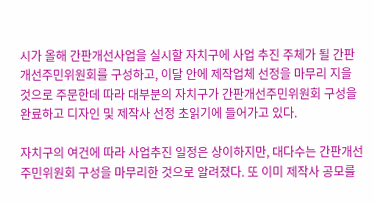시가 올해 간판개선사업을 실시할 자치구에 사업 추진 주체가 될 간판개선주민위원회를 구성하고, 이달 안에 제작업체 선정을 마무리 지을 것으로 주문한데 따라 대부분의 자치구가 간판개선주민위원회 구성을 완료하고 디자인 및 제작사 선정 초읽기에 들어가고 있다.

자치구의 여건에 따라 사업추진 일정은 상이하지만, 대다수는 간판개선주민위원회 구성을 마무리한 것으로 알려졌다. 또 이미 제작사 공모를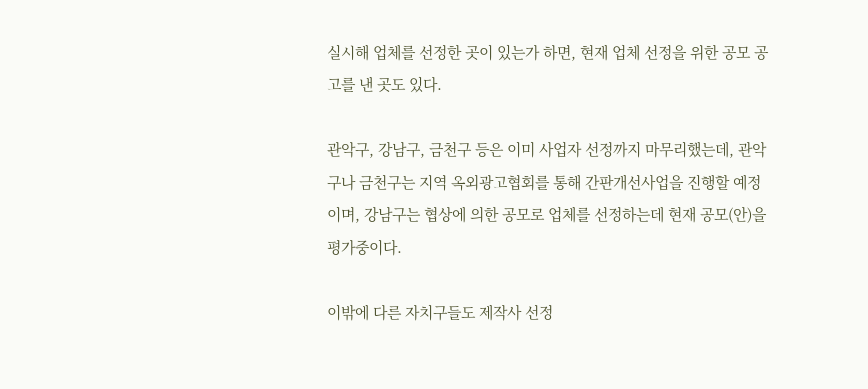실시해 업체를 선정한 곳이 있는가 하면, 현재 업체 선정을 위한 공모 공고를 낸 곳도 있다.

관악구, 강남구, 금천구 등은 이미 사업자 선정까지 마무리했는데, 관악구나 금천구는 지역 옥외광고협회를 통해 간판개선사업을 진행할 예정이며, 강남구는 협상에 의한 공모로 업체를 선정하는데 현재 공모(안)을 평가중이다.

이밖에 다른 자치구들도 제작사 선정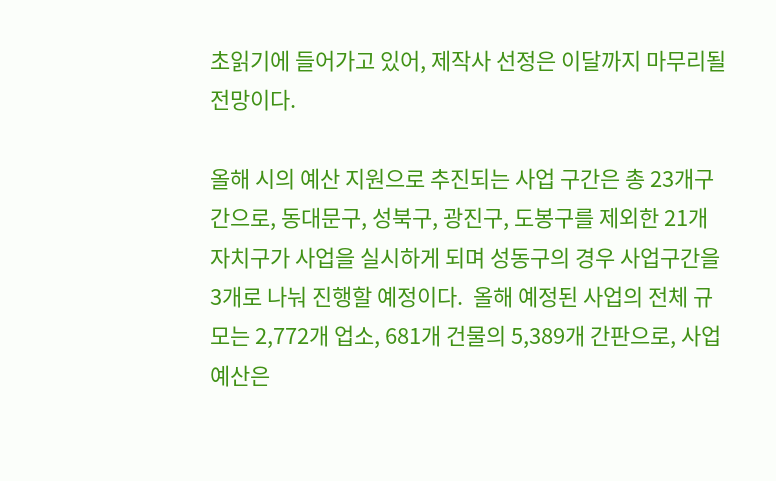초읽기에 들어가고 있어, 제작사 선정은 이달까지 마무리될 전망이다.

올해 시의 예산 지원으로 추진되는 사업 구간은 총 23개구간으로, 동대문구, 성북구, 광진구, 도봉구를 제외한 21개 자치구가 사업을 실시하게 되며 성동구의 경우 사업구간을 3개로 나눠 진행할 예정이다.  올해 예정된 사업의 전체 규모는 2,772개 업소, 681개 건물의 5,389개 간판으로, 사업 예산은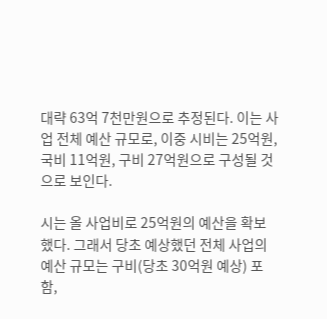대략 63억 7천만원으로 추정된다. 이는 사업 전체 예산 규모로, 이중 시비는 25억원, 국비 11억원, 구비 27억원으로 구성될 것으로 보인다.

시는 올 사업비로 25억원의 예산을 확보했다. 그래서 당초 예상했던 전체 사업의 예산 규모는 구비(당초 30억원 예상) 포함,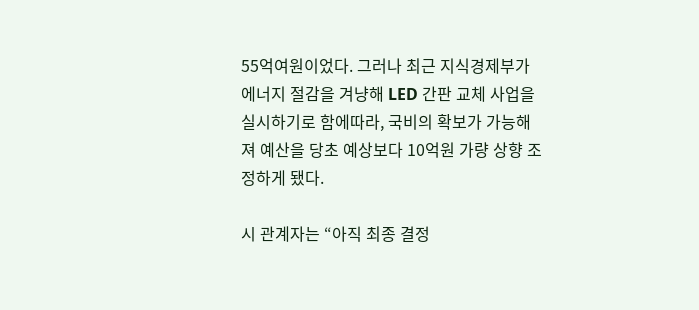55억여원이었다. 그러나 최근 지식경제부가 에너지 절감을 겨냥해 LED 간판 교체 사업을 실시하기로 함에따라, 국비의 확보가 가능해져 예산을 당초 예상보다 10억원 가량 상향 조정하게 됐다.

시 관계자는 “아직 최종 결정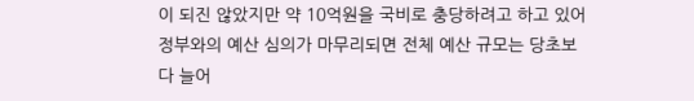이 되진 않았지만 약 10억원을 국비로 충당하려고 하고 있어 정부와의 예산 심의가 마무리되면 전체 예산 규모는 당초보다 늘어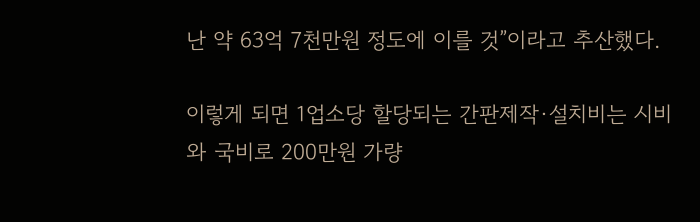난 약 63억 7천만원 정도에 이를 것”이라고 추산했다.

이렇게 되면 1업소당 할당되는 간판제작·설치비는 시비와 국비로 200만원 가량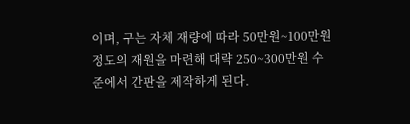이며, 구는 자체 재량에 따라 50만원~100만원 정도의 재원을 마련해 대략 250~300만원 수준에서 간판을 제작하게 된다.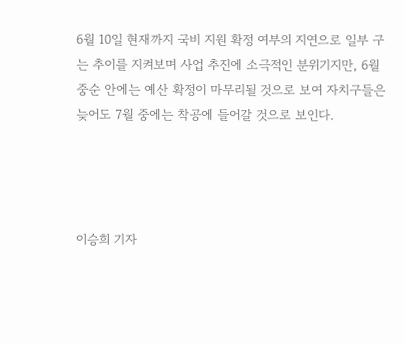6월 10일 현재까지 국비 지원 확정 여부의 지연으로 일부 구는 추이를 지켜보며 사업 추진에 소극적인 분위기지만, 6월 중순 안에는 예산 확정이 마무리될 것으로 보여 자치구들은 늦어도 7월 중에는 착공에 들어갈 것으로 보인다.




이승희 기자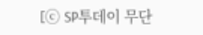[ⓒ SP투데이 무단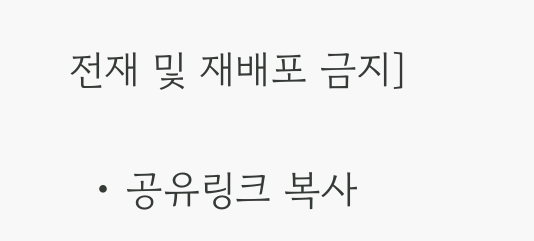전재 및 재배포 금지]

  • 공유링크 복사